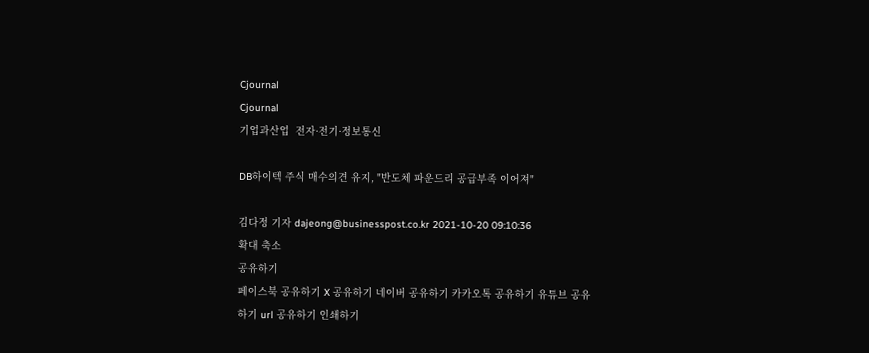Cjournal
Cjournal
기업과산업  전자·전기·정보통신

DB하이텍 주식 매수의견 유지, "반도체 파운드리 공급부족 이어져"

김다정 기자 dajeong@businesspost.co.kr 2021-10-20 09:10:36
확대 축소
공유하기
페이스북 공유하기 X 공유하기 네이버 공유하기 카카오톡 공유하기 유튜브 공유하기 url 공유하기 인쇄하기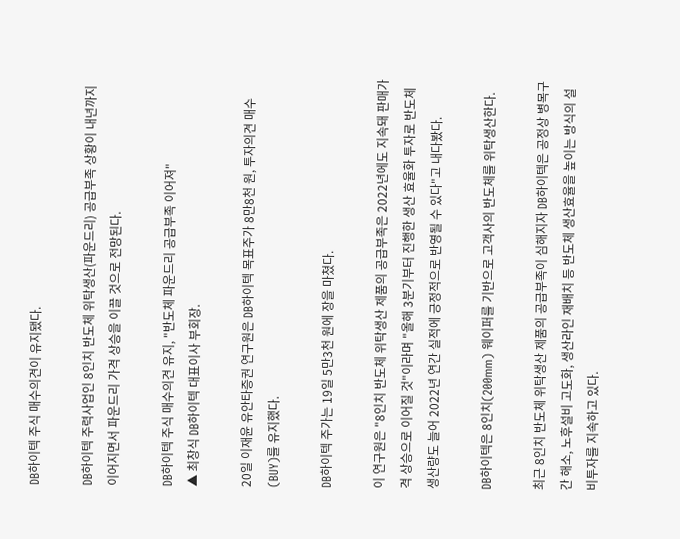DB하이텍 주식 매수의견이 유지됐다.

DB하이텍 주력사업인 8인치 반도체 위탁생산(파운드리) 공급부족 상황이 내년까지 이어지면서 파운드리 가격 상승을 이끌 것으로 전망된다.

DB하이텍 주식 매수의견 유지, "반도체 파운드리 공급부족 이어져"
▲ 최창식 DB하이텍 대표이사 부회장.

20일 이재윤 유안타증권 연구원은 DB하이텍 목표주가 8만8천 원, 투자의견 매수(BUY)를 유지했다.

DB하이텍 주가는 19일 5만3천 원에 장을 마쳤다.

이 연구원은 "8인치 반도체 위탁생산 제품의 공급부족은 2022년에도 지속돼 판매가격 상승으로 이어질 것"이라며 "올해 3분기부터 진행한 생산 효율화 투자로 반도체 생산량도 늘어 2022년 연간 실적에 긍정적으로 반영될 수 있다"고 내다봤다.

DB하이텍은 8인치(200mm) 웨이퍼를 기반으로 고객사의 반도체를 위탁생산한다.

최근 8인치 반도체 위탁생산 제품의 공급부족이 심해지자 DB하이텍은 공정상 병목구간 해소, 노후설비 고도화, 생산라인 재배치 등 반도체 생산효율을 높이는 방식의 설비투자를 지속하고 있다.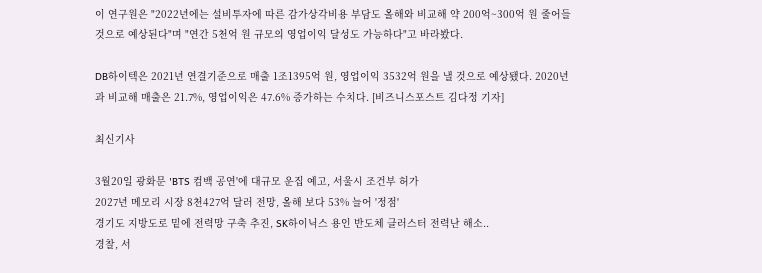이 연구원은 "2022년에는 설비투자에 따른 감가상각비용 부담도 올해와 비교해 약 200억~300억 원 줄어들 것으로 예상된다"며 "연간 5천억 원 규모의 영업이익 달성도 가능하다"고 바라봤다.

DB하이텍은 2021년 연결기준으로 매출 1조1395억 원, 영업이익 3532억 원을 낼 것으로 예상됐다. 2020년과 비교해 매출은 21.7%, 영업이익은 47.6% 증가하는 수치다. [비즈니스포스트 김다정 기자]

최신기사

3월20일 광화문 'BTS 컴백 공연'에 대규모 운집 예고, 서울시 조건부 허가
2027년 메모리 시장 8천427억 달러 전망, 올해 보다 53% 늘어 '정점'
경기도 지방도로 밑에 전력망 구축 추진, SK하이닉스 용인 반도체 클러스터 전력난 해소..
경찰, 서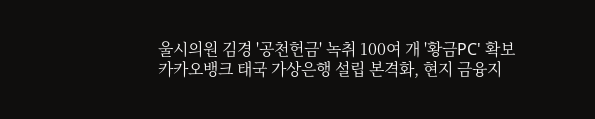울시의원 김경 '공천헌금' 녹취 100여 개 '황금PC' 확보
카카오뱅크 태국 가상은행 설립 본격화, 현지 금융지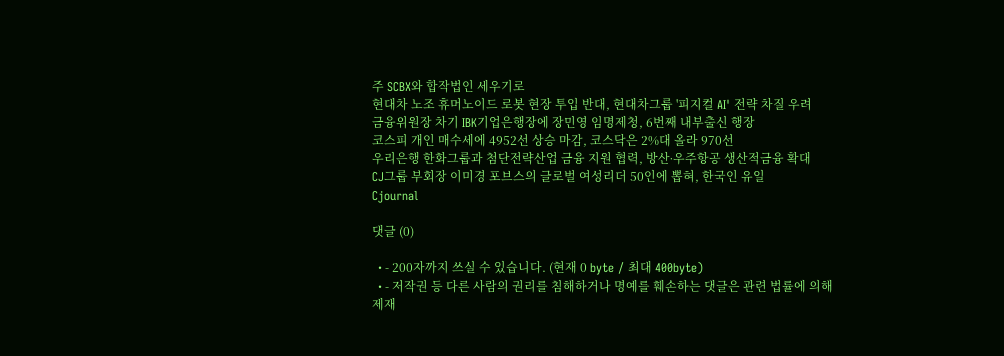주 SCBX와 합작법인 세우기로
현대차 노조 휴머노이드 로봇 현장 투입 반대, 현대차그룹 '피지컬 AI' 전략 차질 우려
금융위원장 차기 IBK기업은행장에 장민영 임명제청, 6번째 내부출신 행장
코스피 개인 매수세에 4952선 상승 마감, 코스닥은 2%대 올라 970선
우리은행 한화그룹과 첨단전략산업 금융 지원 협력, 방산ᐧ우주항공 생산적금융 확대
CJ그룹 부회장 이미경 포브스의 글로벌 여성리더 50인에 뽑혀, 한국인 유일
Cjournal

댓글 (0)

  • - 200자까지 쓰실 수 있습니다. (현재 0 byte / 최대 400byte)
  • - 저작권 등 다른 사람의 권리를 침해하거나 명예를 훼손하는 댓글은 관련 법률에 의해 제재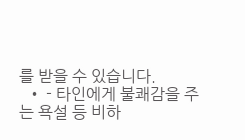를 받을 수 있습니다.
  • - 타인에게 불쾌감을 주는 욕설 등 비하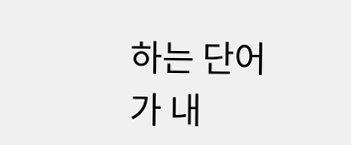하는 단어가 내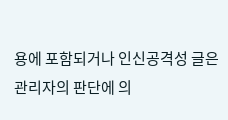용에 포함되거나 인신공격성 글은 관리자의 판단에 의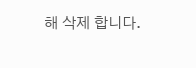해 삭제 합니다.